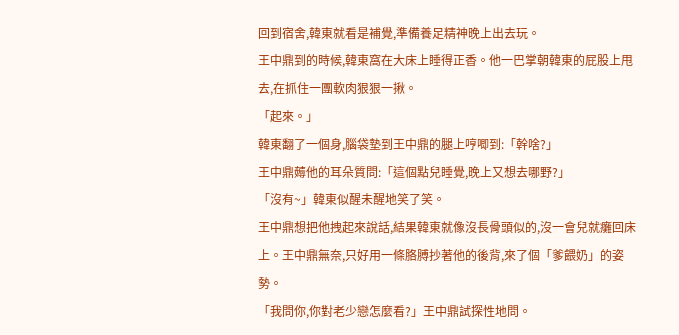回到宿舍,韓東就看是補覺,準備養足精神晚上出去玩。
王中鼎到的時候,韓東窩在大床上睡得正香。他一巴掌朝韓東的屁股上甩去,在抓住一團軟肉狠狠一揪。
「起來。」
韓東翻了一個身,腦袋墊到王中鼎的腿上哼唧到:「幹啥?」
王中鼎薅他的耳朵質問:「這個點兒睡覺,晚上又想去哪野?」
「沒有~」韓東似醒未醒地笑了笑。
王中鼎想把他拽起來說話,結果韓東就像沒長骨頭似的,沒一會兒就癱回床上。王中鼎無奈,只好用一條胳膊抄著他的後背,來了個「爹餵奶」的姿勢。
「我問你,你對老少戀怎麼看?」王中鼎試探性地問。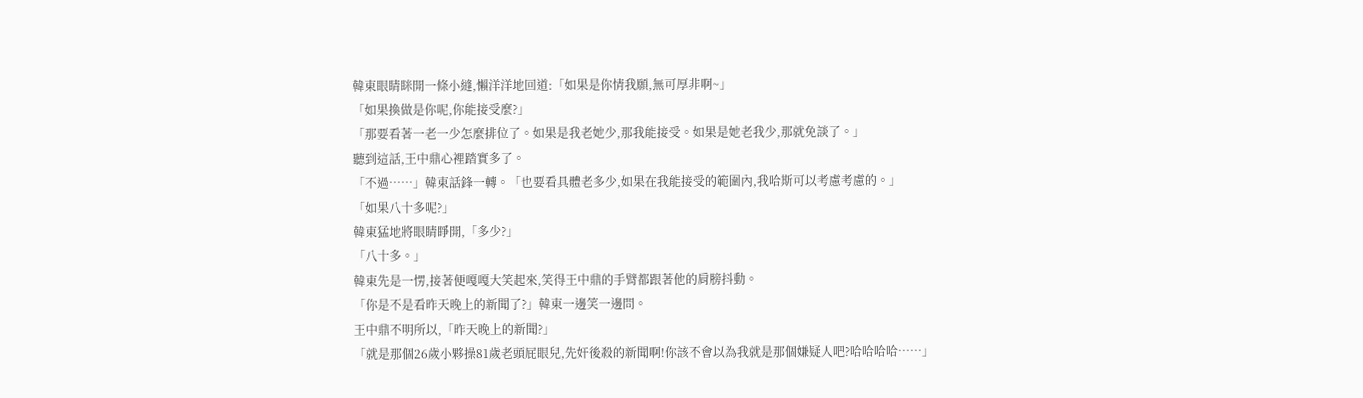韓東眼睛眯開一條小縫,懶洋洋地回道:「如果是你情我願,無可厚非啊~」
「如果換做是你呢,你能接受麼?」
「那要看著一老一少怎麼排位了。如果是我老她少,那我能接受。如果是她老我少,那就免談了。」
聽到這話,王中鼎心裡踏實多了。
「不過……」韓東話鋒一轉。「也要看具體老多少,如果在我能接受的範圍內,我哈斯可以考慮考慮的。」
「如果八十多呢?」
韓東猛地將眼睛睜開,「多少?」
「八十多。」
韓東先是一愣,接著便嘎嘎大笑起來,笑得王中鼎的手臂都跟著他的肩膀抖動。
「你是不是看昨天晚上的新聞了?」韓東一邊笑一邊問。
王中鼎不明所以,「昨天晚上的新聞?」
「就是那個26歲小夥操81歲老頭屁眼兒,先奸後殺的新聞啊!你該不會以為我就是那個嫌疑人吧?哈哈哈哈……」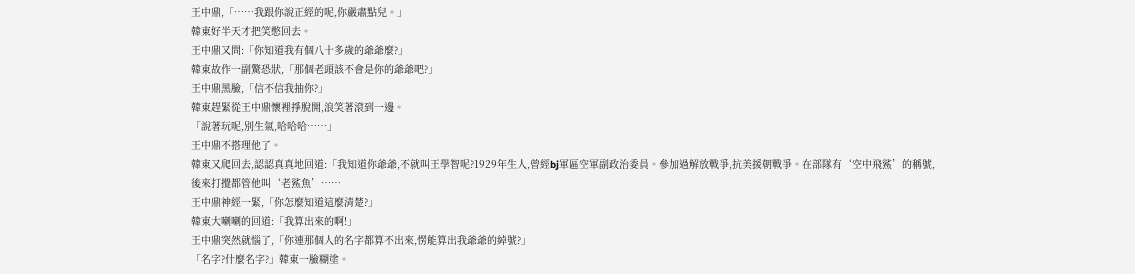王中鼎,「……我跟你說正經的呢,你嚴肅點兒。」
韓東好半天才把笑憋回去。
王中鼎又問:「你知道我有個八十多歲的爺爺麼?」
韓東故作一副驚恐狀,「那個老頭該不會是你的爺爺吧?」
王中鼎黑臉,「信不信我抽你?」
韓東趕緊從王中鼎懷裡掙脫開,浪笑著滾到一邊。
「說著玩呢,別生氣,哈哈哈……」
王中鼎不搭理他了。
韓東又爬回去,認認真真地回道:「我知道你爺爺,不就叫王學智呢?1929年生人,曾經bj軍區空軍副政治委員。參加過解放戰爭,抗美援朝戰爭。在部隊有‘空中飛鯊’的稱號,後來打攪都管他叫‘老鯊魚’……
王中鼎神經一緊,「你怎麼知道這麼清楚?」
韓東大喇喇的回道:「我算出來的啊!」
王中鼎突然就惱了,「你連那個人的名字都算不出來,愣能算出我爺爺的綽號?」
「名字?什麼名字?」韓東一臉糊塗。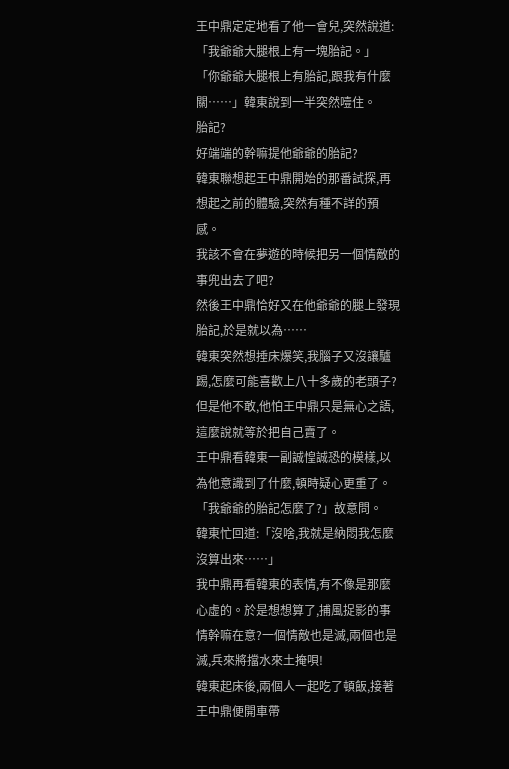王中鼎定定地看了他一會兒,突然說道:「我爺爺大腿根上有一塊胎記。」
「你爺爺大腿根上有胎記,跟我有什麼關……」韓東說到一半突然噎住。
胎記?
好端端的幹嘛提他爺爺的胎記?
韓東聯想起王中鼎開始的那番試探,再想起之前的體驗,突然有種不詳的預感。
我該不會在夢遊的時候把另一個情敵的事兜出去了吧?
然後王中鼎恰好又在他爺爺的腿上發現胎記,於是就以為……
韓東突然想捶床爆笑,我腦子又沒讓驢踢,怎麼可能喜歡上八十多歲的老頭子?
但是他不敢,他怕王中鼎只是無心之語,這麼說就等於把自己賣了。
王中鼎看韓東一副誠惶誠恐的模樣,以為他意識到了什麼,頓時疑心更重了。
「我爺爺的胎記怎麼了?」故意問。
韓東忙回道:「沒啥,我就是納悶我怎麼沒算出來……」
我中鼎再看韓東的表情,有不像是那麼心虛的。於是想想算了,捕風捉影的事情幹嘛在意?一個情敵也是滅,兩個也是滅,兵來將擋水來土掩唄!
韓東起床後,兩個人一起吃了頓飯,接著王中鼎便開車帶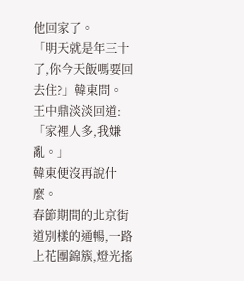他回家了。
「明天就是年三十了,你今天飯嗎要回去住?」韓東問。
王中鼎淡淡回道:「家裡人多,我嫌亂。」
韓東便沒再說什麼。
春節期間的北京街道別樣的通暢,一路上花團錦簇,燈光搖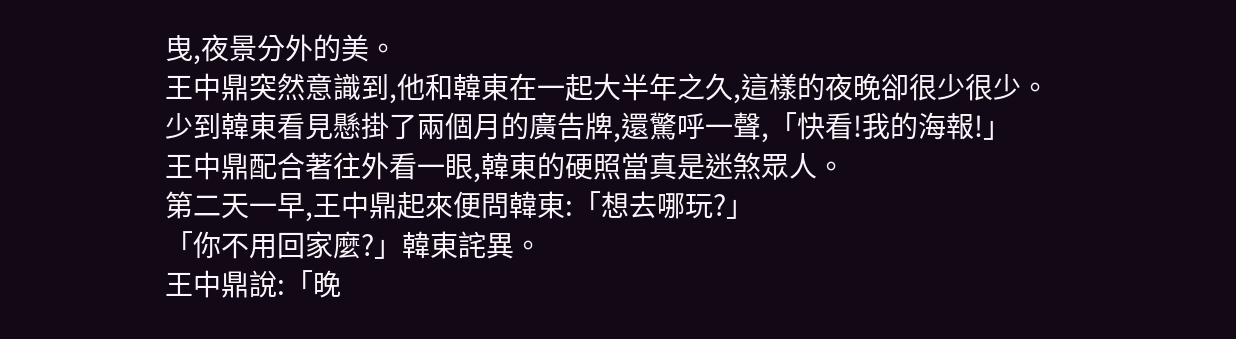曳,夜景分外的美。
王中鼎突然意識到,他和韓東在一起大半年之久,這樣的夜晚卻很少很少。
少到韓東看見懸掛了兩個月的廣告牌,還驚呼一聲,「快看!我的海報!」
王中鼎配合著往外看一眼,韓東的硬照當真是迷煞眾人。
第二天一早,王中鼎起來便問韓東:「想去哪玩?」
「你不用回家麼?」韓東詫異。
王中鼎說:「晚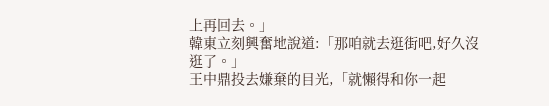上再回去。」
韓東立刻興奮地說道:「那咱就去逛街吧,好久沒逛了。」
王中鼎投去嫌棄的目光,「就懶得和你一起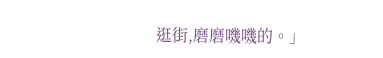逛街,磨磨嘰嘰的。」